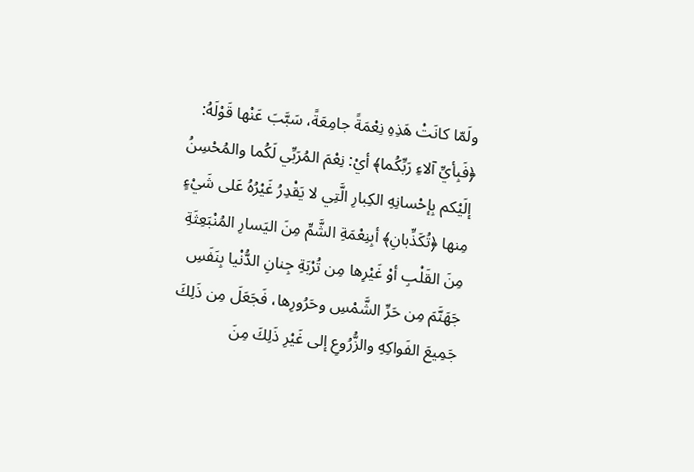ولَمّا كانَتْ هَذِهِ نِعْمَةً جامِعَةً، سَبَّبَ عَنْها قَوْلَهُ: ﴿فَبِأيِّ آلاءِ رَبِّكُما﴾ أيْ: نِعْمَ المُرَبِّي لَكُما والمُحْسِنُ إلَيْكم بِإحْسانِهِ الكِبارِ الَّتِي لا يَقْدِرُ غَيْرُهُ عَلى شَيْءٍ مِنها ﴿تُكَذِّبانِ﴾ أبِنِعْمَةِ الشَّمِّ مِنَ اليَسارِ المُنْبَعِثَةِ مِنَ القَلْبِ أوْ غَيْرِها مِن تُرْبَةِ جِنانِ الدُّنْيا بِنَفَسِ جَهَنَّمَ مِن حَرِّ الشَّمْسِ وحَرُورِها، فَجَعَلَ مِن ذَلِكَ جَمِيعَ الفَواكِهِ والزُّرُوعِ إلى غَيْرِ ذَلِكَ مِنَ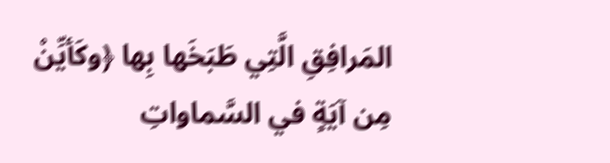المَرافِقِ الَّتِي طَبَخَها بِها ﴿وكَأيِّنْ مِن آيَةٍ في السَّماواتِ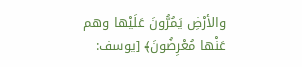والأرْضِ يَمُرُّونَ عَلَيْها وهم عَنْها مُعْرِضُونَ﴾ [يوسف: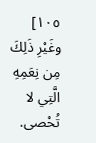١٠٥] وغَيْرِ ذَلِكَ مِن نِعَمِهِ الَّتِي لا تُحْصى.